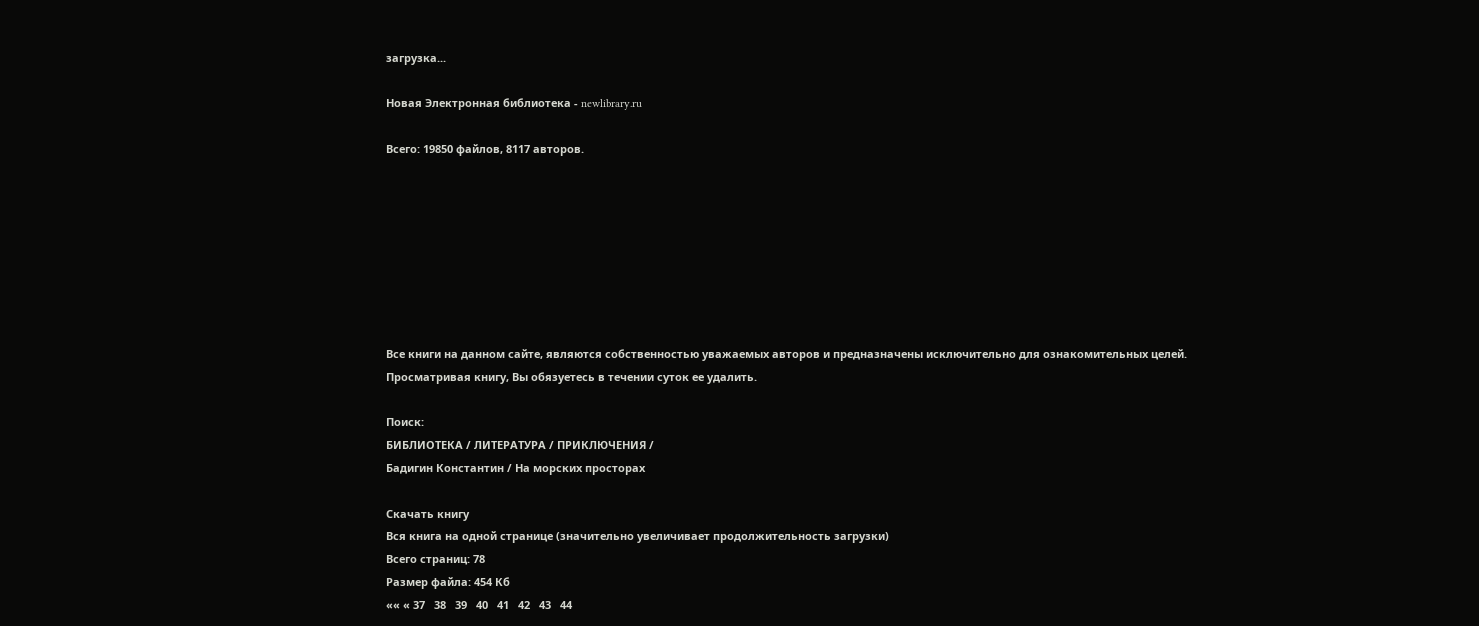загрузка...

Новая Электронная библиотека - newlibrary.ru

Всего: 19850 файлов, 8117 авторов.








Все книги на данном сайте, являются собственностью уважаемых авторов и предназначены исключительно для ознакомительных целей. Просматривая книгу, Вы обязуетесь в течении суток ее удалить.

Поиск:
БИБЛИОТЕКА / ЛИТЕРАТУРА / ПРИКЛЮЧЕНИЯ /
Бадигин Константин / На морских просторах

Скачать книгу
Вся книга на одной странице (значительно увеличивает продолжительность загрузки)
Всего страниц: 78
Размер файла: 454 Кб
«« « 37   38   39   40   41   42   43   44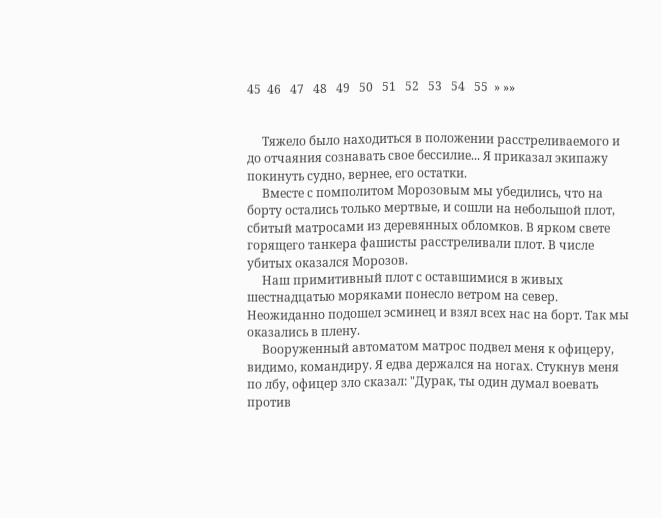45  46   47   48   49   50   51   52   53   54   55  » »»


     Тяжело было находиться в положении расстреливаемого и до отчаяния сознавать свое бессилие... Я приказал экипажу покинуть судно, вернее, его остатки.
     Вместе с помполитом Морозовым мы убедились, что на борту остались только мертвые, и сошли на небольшой плот, сбитый матросами из деревянных обломков. В ярком свете горящего танкера фашисты расстреливали плот. В числе убитых оказался Морозов.
     Наш примитивный плот с оставшимися в живых шестнадцатью моряками понесло ветром на север. Неожиданно подошел эсминец и взял всех нас на борт. Так мы оказались в плену.
     Вооруженный автоматом матрос подвел меня к офицеру, видимо, командиру. Я едва держался на ногах. Стукнув меня по лбу, офицер зло сказал: "Дурак, ты один думал воевать против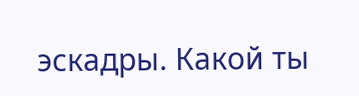эскадры. Какой ты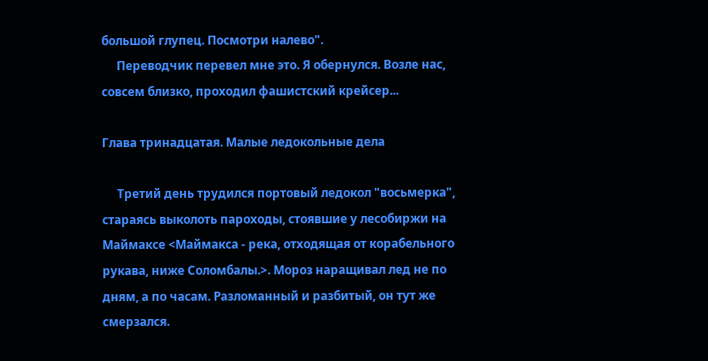большой глупец. Посмотри налево".
     Переводчик перевел мне это. Я обернулся. Возле нас, совсем близко, проходил фашистский крейсер...

Глава тринадцатая. Малые ледокольные дела

     Третий день трудился портовый ледокол "восьмерка", стараясь выколоть пароходы, стоявшие у лесобиржи на Маймаксе <Маймакса - река, отходящая от корабельного рукава, ниже Соломбалы.>. Мороз наращивал лед не по дням, а по часам. Разломанный и разбитый, он тут же смерзался.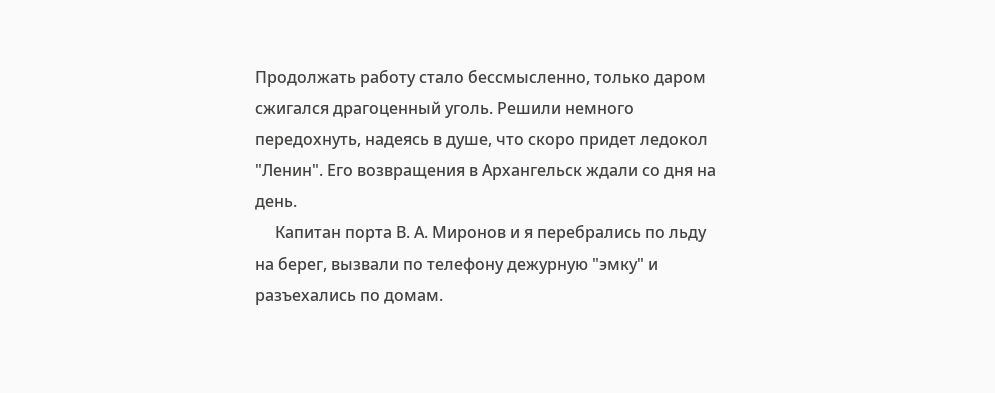Продолжать работу стало бессмысленно, только даром сжигался драгоценный уголь. Решили немного передохнуть, надеясь в душе, что скоро придет ледокол "Ленин". Его возвращения в Архангельск ждали со дня на день.
     Капитан порта В. А. Миронов и я перебрались по льду на берег, вызвали по телефону дежурную "эмку" и разъехались по домам.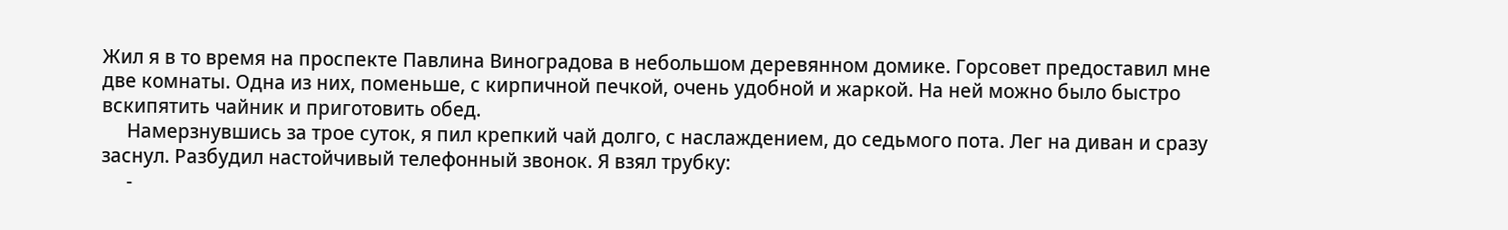Жил я в то время на проспекте Павлина Виноградова в небольшом деревянном домике. Горсовет предоставил мне две комнаты. Одна из них, поменьше, с кирпичной печкой, очень удобной и жаркой. На ней можно было быстро вскипятить чайник и приготовить обед.
     Намерзнувшись за трое суток, я пил крепкий чай долго, с наслаждением, до седьмого пота. Лег на диван и сразу заснул. Разбудил настойчивый телефонный звонок. Я взял трубку:
     -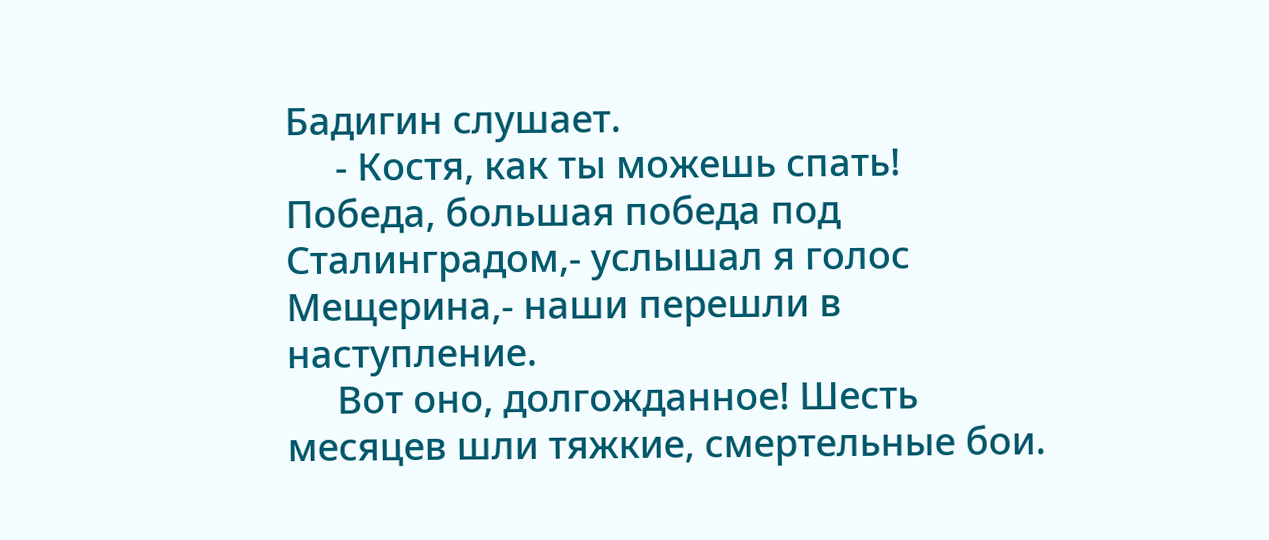Бадигин слушает.
     - Костя, как ты можешь спать! Победа, большая победа под Сталинградом,- услышал я голос Мещерина,- наши перешли в наступление.
     Вот оно, долгожданное! Шесть месяцев шли тяжкие, смертельные бои.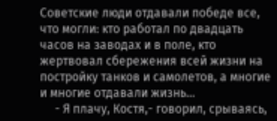Советские люди отдавали победе все, что могли: кто работал по двадцать часов на заводах и в поле, кто жертвовал сбережения всей жизни на постройку танков и самолетов, а многие и многие отдавали жизнь...
     - Я плачу, Костя,- говорил, срываясь,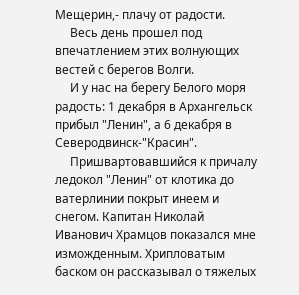Мещерин,- плачу от радости.
     Весь день прошел под впечатлением этих волнующих вестей с берегов Волги.
     И у нас на берегу Белого моря радость: 1 декабря в Архангельск прибыл "Ленин", а 6 декабря в Северодвинск-"Красин".
     Пришвартовавшийся к причалу ледокол "Ленин" от клотика до ватерлинии покрыт инеем и снегом. Капитан Николай Иванович Храмцов показался мне изможденным. Хрипловатым баском он рассказывал о тяжелых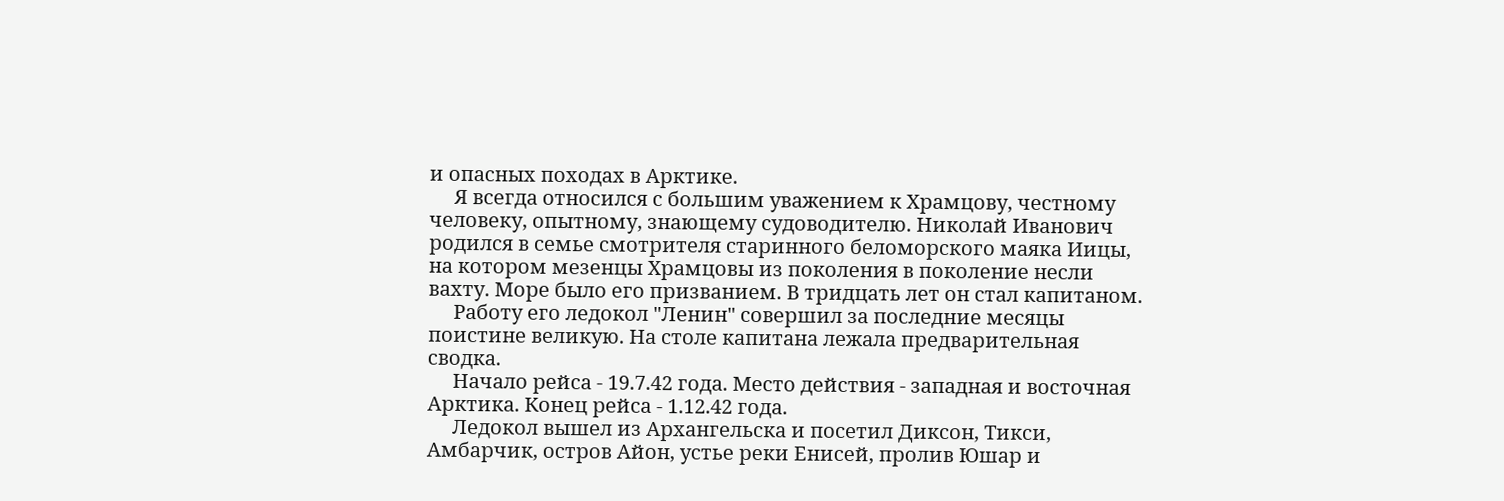и опасных походах в Арктике.
     Я всегда относился с большим уважением к Храмцову, честному человеку, опытному, знающему судоводителю. Николай Иванович родился в семье смотрителя старинного беломорского маяка Иицы, на котором мезенцы Храмцовы из поколения в поколение несли вахту. Море было его призванием. В тридцать лет он стал капитаном.
     Работу его ледокол "Ленин" совершил за последние месяцы поистине великую. На столе капитана лежала предварительная сводка.
     Начало рейса - 19.7.42 года. Место действия - западная и восточная Арктика. Конец рейса - 1.12.42 года.
     Ледокол вышел из Архангельска и посетил Диксон, Тикси, Амбарчик, остров Айон, устье реки Енисей, пролив Юшар и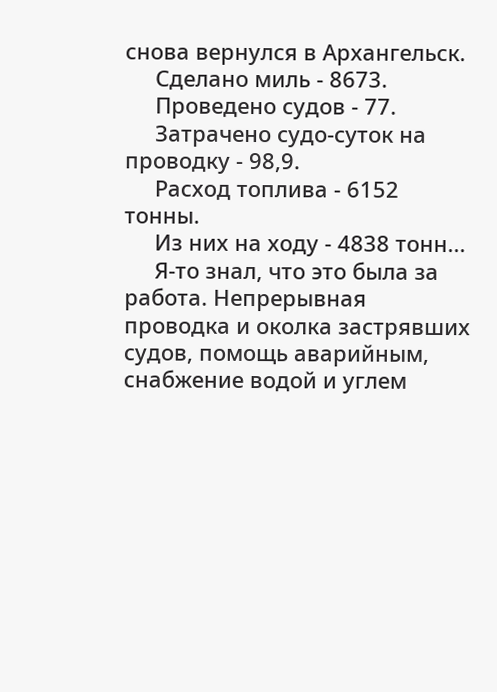снова вернулся в Архангельск.
     Сделано миль - 8673.
     Проведено судов - 77.
     Затрачено судо-суток на проводку - 98,9.
     Расход топлива - 6152 тонны.
     Из них на ходу - 4838 тонн...
     Я-то знал, что это была за работа. Непрерывная проводка и околка застрявших судов, помощь аварийным, снабжение водой и углем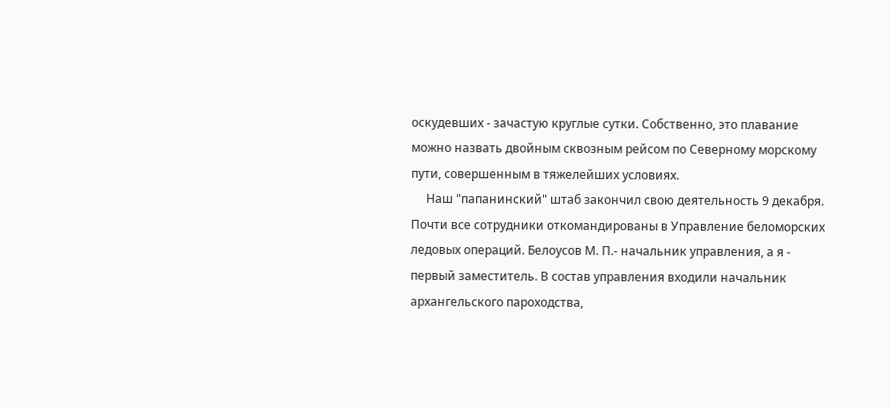оскудевших - зачастую круглые сутки. Собственно, это плавание можно назвать двойным сквозным рейсом по Северному морскому пути, совершенным в тяжелейших условиях.
     Наш "папанинский" штаб закончил свою деятельность 9 декабря. Почти все сотрудники откомандированы в Управление беломорских ледовых операций. Белоусов М. П.- начальник управления, а я - первый заместитель. В состав управления входили начальник архангельского пароходства,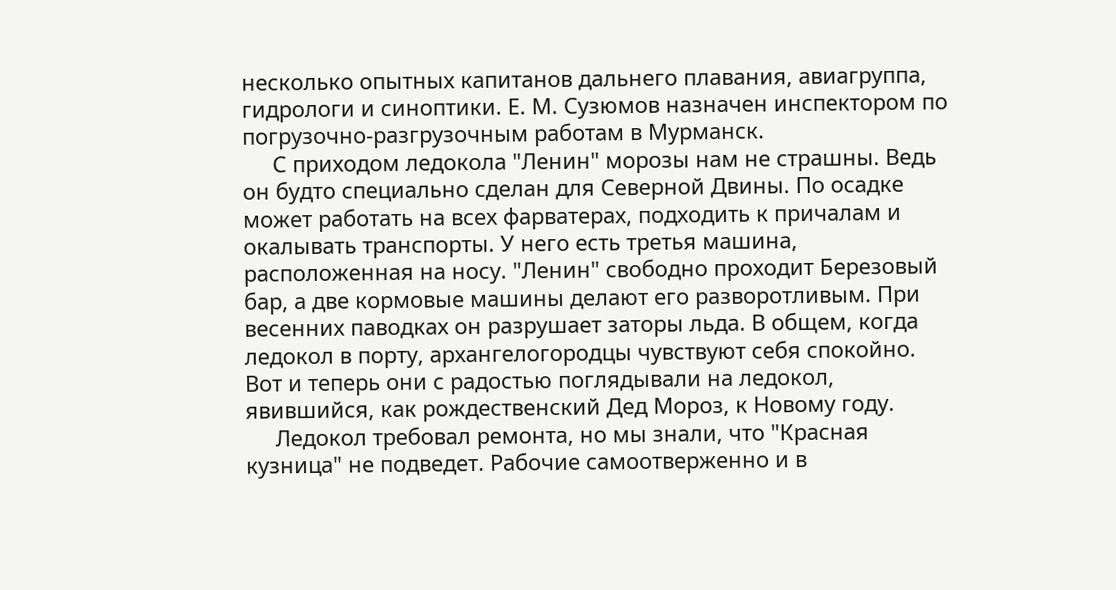несколько опытных капитанов дальнего плавания, авиагруппа, гидрологи и синоптики. Е. М. Сузюмов назначен инспектором по погрузочно-разгрузочным работам в Мурманск.
     С приходом ледокола "Ленин" морозы нам не страшны. Ведь он будто специально сделан для Северной Двины. По осадке может работать на всех фарватерах, подходить к причалам и окалывать транспорты. У него есть третья машина, расположенная на носу. "Ленин" свободно проходит Березовый бар, а две кормовые машины делают его разворотливым. При весенних паводках он разрушает заторы льда. В общем, когда ледокол в порту, архангелогородцы чувствуют себя спокойно. Вот и теперь они с радостью поглядывали на ледокол, явившийся, как рождественский Дед Мороз, к Новому году.
     Ледокол требовал ремонта, но мы знали, что "Красная кузница" не подведет. Рабочие самоотверженно и в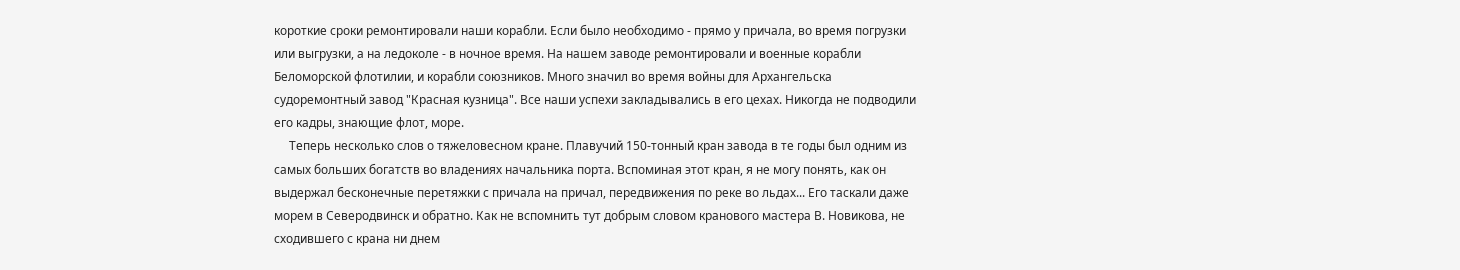короткие сроки ремонтировали наши корабли. Если было необходимо - прямо у причала, во время погрузки или выгрузки, а на ледоколе - в ночное время. На нашем заводе ремонтировали и военные корабли Беломорской флотилии, и корабли союзников. Много значил во время войны для Архангельска судоремонтный завод "Красная кузница". Все наши успехи закладывались в его цехах. Никогда не подводили его кадры, знающие флот, море.
     Теперь несколько слов о тяжеловесном кране. Плавучий 150-тонный кран завода в те годы был одним из самых больших богатств во владениях начальника порта. Вспоминая этот кран, я не могу понять, как он выдержал бесконечные перетяжки с причала на причал, передвижения по реке во льдах... Его таскали даже морем в Северодвинск и обратно. Как не вспомнить тут добрым словом кранового мастера В. Новикова, не сходившего с крана ни днем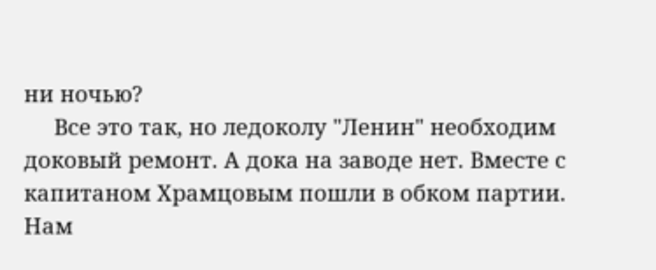ни ночью?
     Все это так, но ледоколу "Ленин" необходим доковый ремонт. А дока на заводе нет. Вместе с капитаном Храмцовым пошли в обком партии. Нам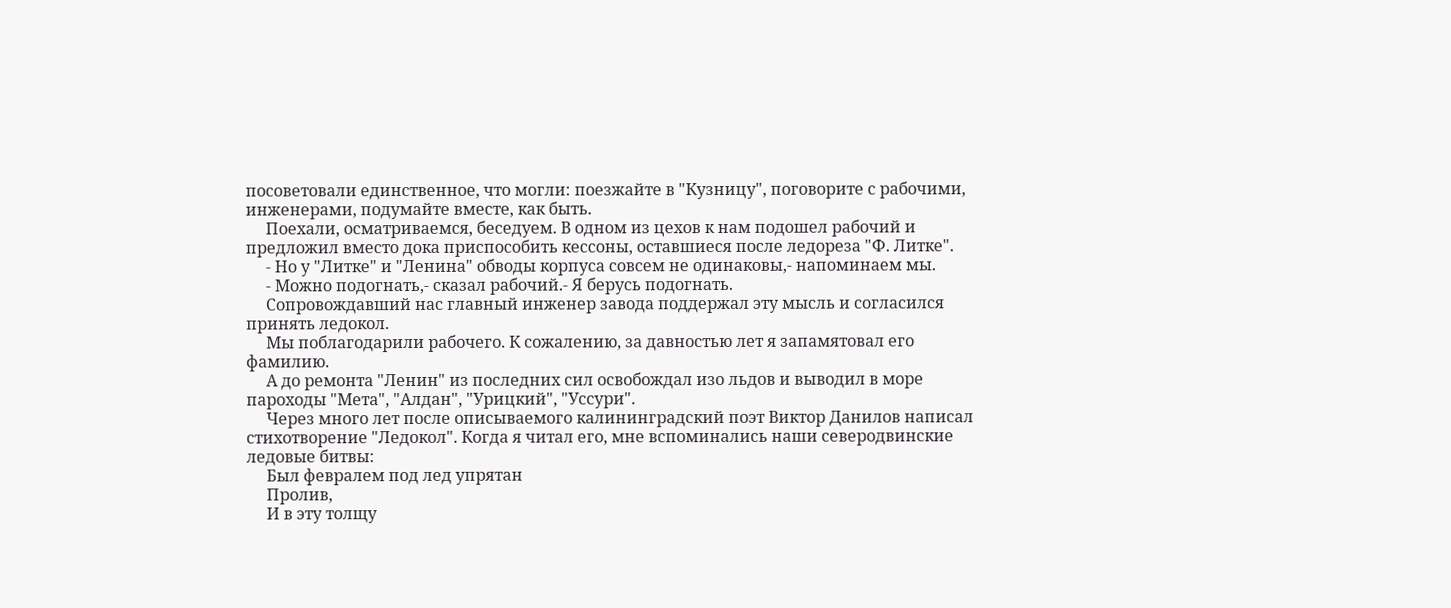посоветовали единственное, что могли: поезжайте в "Кузницу", поговорите с рабочими, инженерами, подумайте вместе, как быть.
     Поехали, осматриваемся, беседуем. В одном из цехов к нам подошел рабочий и предложил вместо дока приспособить кессоны, оставшиеся после ледореза "Ф. Литке".
     - Но у "Литке" и "Ленина" обводы корпуса совсем не одинаковы,- напоминаем мы.
     - Можно подогнать,- сказал рабочий.- Я берусь подогнать.
     Сопровождавший нас главный инженер завода поддержал эту мысль и согласился принять ледокол.
     Мы поблагодарили рабочего. К сожалению, за давностью лет я запамятовал его фамилию.
     А до ремонта "Ленин" из последних сил освобождал изо льдов и выводил в море пароходы "Мета", "Алдан", "Урицкий", "Уссури".
     Через много лет после описываемого калининградский поэт Виктор Данилов написал стихотворение "Ледокол". Когда я читал его, мне вспоминались наши северодвинские ледовые битвы:
     Был февралем под лед упрятан
     Пролив,
     И в эту толщу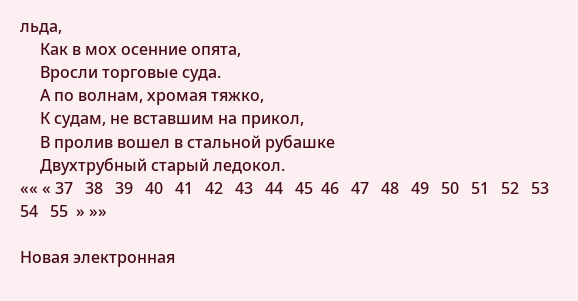льда,
     Как в мох осенние опята,
     Вросли торговые суда.
     А по волнам, хромая тяжко,
     К судам, не вставшим на прикол,
     В пролив вошел в стальной рубашке
     Двухтрубный старый ледокол.
«« « 37   38   39   40   41   42   43   44   45  46   47   48   49   50   51   52   53   54   55  » »»

Новая электронная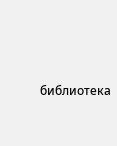библиотека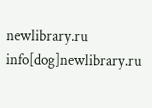newlibrary.ru info[dog]newlibrary.ru